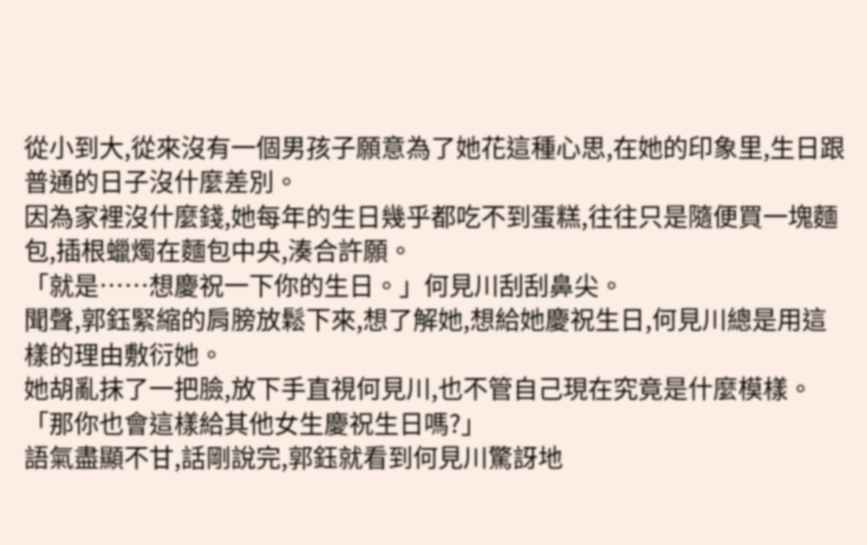從小到大,從來沒有一個男孩子願意為了她花這種心思,在她的印象里,生日跟普通的日子沒什麼差別。
因為家裡沒什麼錢,她每年的生日幾乎都吃不到蛋糕,往往只是隨便買一塊麵包,插根蠟燭在麵包中央,湊合許願。
「就是……想慶祝一下你的生日。」何見川刮刮鼻尖。
聞聲,郭鈺緊縮的肩膀放鬆下來,想了解她,想給她慶祝生日,何見川總是用這樣的理由敷衍她。
她胡亂抹了一把臉,放下手直視何見川,也不管自己現在究竟是什麼模樣。
「那你也會這樣給其他女生慶祝生日嗎?」
語氣盡顯不甘,話剛說完,郭鈺就看到何見川驚訝地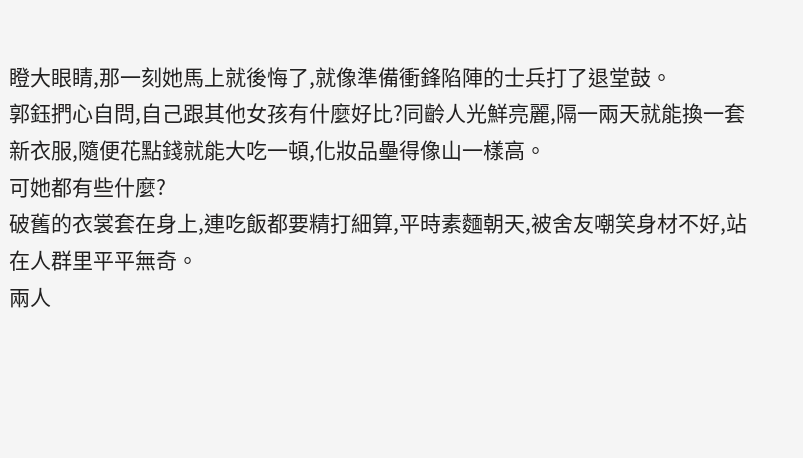瞪大眼睛,那一刻她馬上就後悔了,就像準備衝鋒陷陣的士兵打了退堂鼓。
郭鈺捫心自問,自己跟其他女孩有什麼好比?同齡人光鮮亮麗,隔一兩天就能換一套新衣服,隨便花點錢就能大吃一頓,化妝品壘得像山一樣高。
可她都有些什麼?
破舊的衣裳套在身上,連吃飯都要精打細算,平時素麵朝天,被舍友嘲笑身材不好,站在人群里平平無奇。
兩人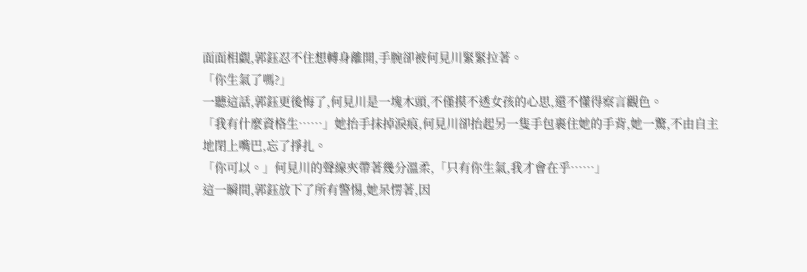面面相覷,郭鈺忍不住想轉身離開,手腕卻被何見川緊緊拉著。
「你生氣了嗎?」
一聽這話,郭鈺更後悔了,何見川是一塊木頭,不僅摸不透女孩的心思,還不懂得察言觀色。
「我有什麼資格生……」她抬手抹掉淚痕,何見川卻抬起另一隻手包裹住她的手背,她一驚,不由自主地閉上嘴巴,忘了掙扎。
「你可以。」何見川的聲線夾帶著幾分溫柔,「只有你生氣,我才會在乎……」
這一瞬間,郭鈺放下了所有警惕,她呆愣著,因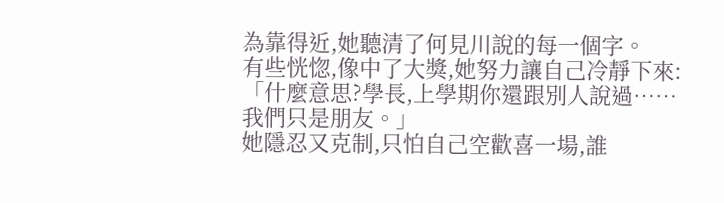為靠得近,她聽清了何見川說的每一個字。
有些恍惚,像中了大獎,她努力讓自己冷靜下來:「什麼意思?學長,上學期你還跟別人說過……我們只是朋友。」
她隱忍又克制,只怕自己空歡喜一場,誰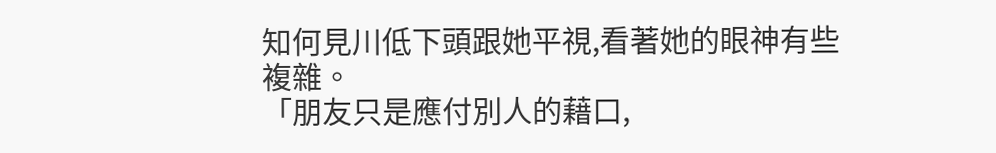知何見川低下頭跟她平視,看著她的眼神有些複雜。
「朋友只是應付別人的藉口,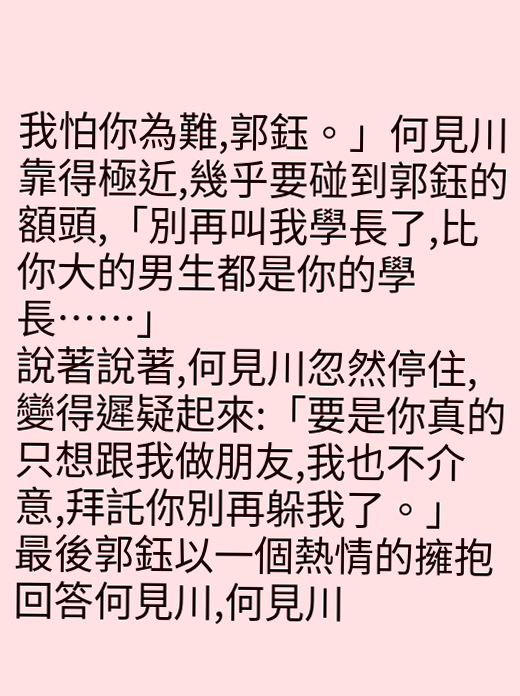我怕你為難,郭鈺。」何見川靠得極近,幾乎要碰到郭鈺的額頭,「別再叫我學長了,比你大的男生都是你的學長……」
說著說著,何見川忽然停住,變得遲疑起來:「要是你真的只想跟我做朋友,我也不介意,拜託你別再躲我了。」
最後郭鈺以一個熱情的擁抱回答何見川,何見川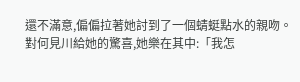還不滿意,偏偏拉著她討到了一個蜻蜓點水的親吻。
對何見川給她的驚喜,她樂在其中:「我怎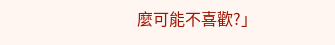麼可能不喜歡?」